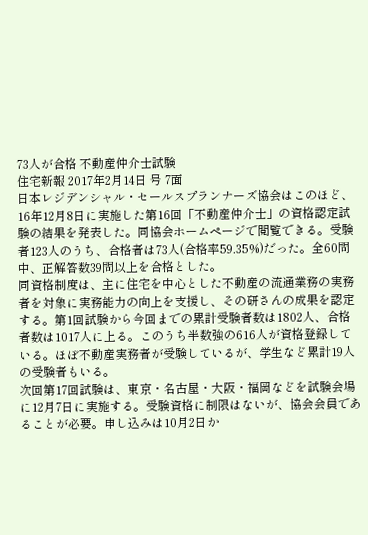73人が合格 不動産仲介士試験
住宅新報 2017年2月14日 号 7面
日本レジデンシャル・セールスプランナーズ協会はこのほど、16年12月8日に実施した第16回「不動産仲介士」の資格認定試験の結果を発表した。同協会ホームページで閲覧できる。受験者123人のうち、合格者は73人(合格率59.35%)だった。全60問中、正解答数39問以上を合格とした。
同資格制度は、主に住宅を中心とした不動産の流通業務の実務者を対象に実務能力の向上を支援し、その研さんの成果を認定する。第1回試験から今回までの累計受験者数は1802人、合格者数は1017人に上る。このうち半数強の616人が資格登録している。ほぼ不動産実務者が受験しているが、学生など累計19人の受験者もいる。
次回第17回試験は、東京・名古屋・大阪・福岡などを試験会場に12月7日に実施する。受験資格に制限はないが、協会会員であることが必要。申し込みは10月2日か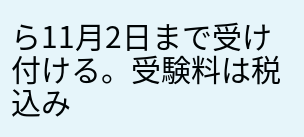ら11月2日まで受け付ける。受験料は税込み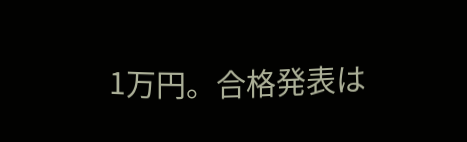1万円。合格発表は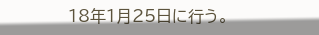18年1月25日に行う。